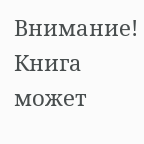Внимание! Книга может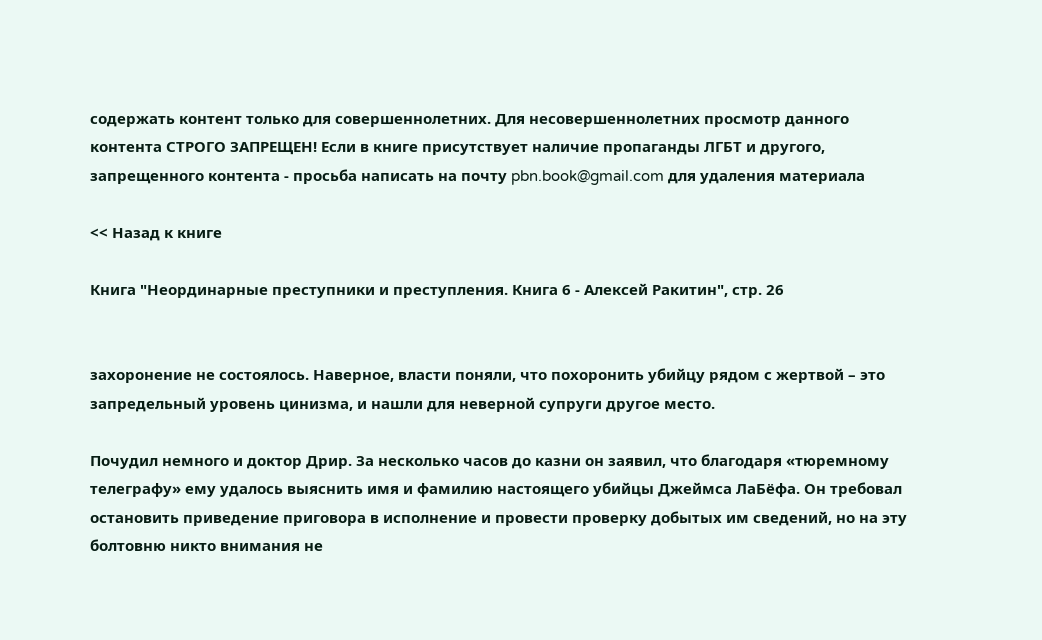содержать контент только для совершеннолетних. Для несовершеннолетних просмотр данного контента СТРОГО ЗАПРЕЩЕН! Если в книге присутствует наличие пропаганды ЛГБТ и другого, запрещенного контента - просьба написать на почту pbn.book@gmail.com для удаления материала

<< Назад к книге

Книга "Неординарные преступники и преступления. Книга 6 - Алексей Ракитин", стр. 26


захоронение не состоялось. Наверное, власти поняли, что похоронить убийцу рядом с жертвой – это запредельный уровень цинизма, и нашли для неверной супруги другое место.

Почудил немного и доктор Дрир. За несколько часов до казни он заявил, что благодаря «тюремному телеграфу» ему удалось выяснить имя и фамилию настоящего убийцы Джеймса ЛаБёфа. Он требовал остановить приведение приговора в исполнение и провести проверку добытых им сведений, но на эту болтовню никто внимания не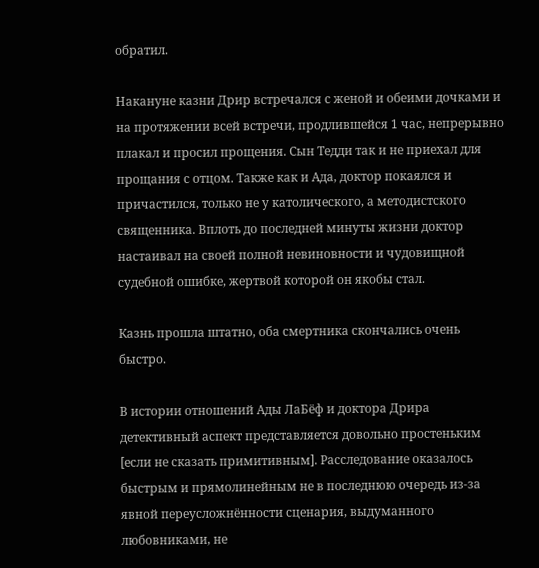обратил.

Накануне казни Дрир встречался с женой и обеими дочками и на протяжении всей встречи, продлившейся 1 час, непрерывно плакал и просил прощения. Сын Тедди так и не приехал для прощания с отцом. Также как и Ада, доктор покаялся и причастился, только не у католического, а методистского священника. Вплоть до последней минуты жизни доктор настаивал на своей полной невиновности и чудовищной судебной ошибке, жертвой которой он якобы стал.

Казнь прошла штатно, оба смертника скончались очень быстро.

В истории отношений Ады ЛаБёф и доктора Дрира детективный аспект представляется довольно простеньким [если не сказать примитивным]. Расследование оказалось быстрым и прямолинейным не в последнюю очередь из-за явной переусложнённости сценария, выдуманного любовниками, не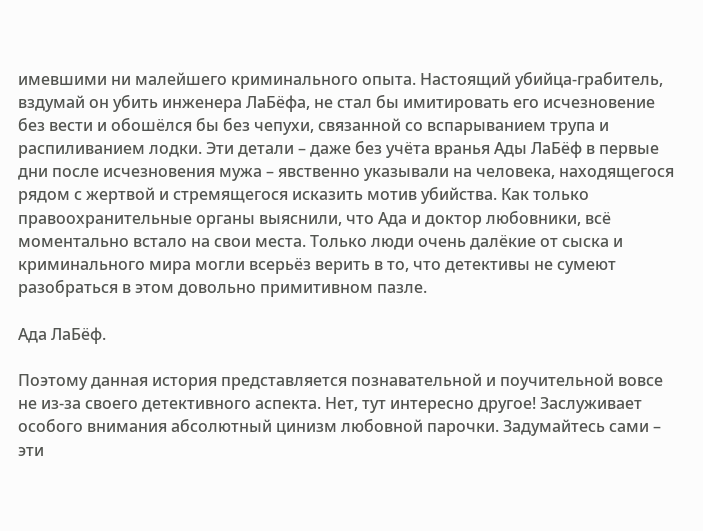имевшими ни малейшего криминального опыта. Настоящий убийца-грабитель, вздумай он убить инженера ЛаБёфа, не стал бы имитировать его исчезновение без вести и обошёлся бы без чепухи, связанной со вспарыванием трупа и распиливанием лодки. Эти детали – даже без учёта вранья Ады ЛаБёф в первые дни после исчезновения мужа – явственно указывали на человека, находящегося рядом с жертвой и стремящегося исказить мотив убийства. Как только правоохранительные органы выяснили, что Ада и доктор любовники, всё моментально встало на свои места. Только люди очень далёкие от сыска и криминального мира могли всерьёз верить в то, что детективы не сумеют разобраться в этом довольно примитивном пазле.

Ада ЛаБёф.

Поэтому данная история представляется познавательной и поучительной вовсе не из-за своего детективного аспекта. Нет, тут интересно другое! Заслуживает особого внимания абсолютный цинизм любовной парочки. Задумайтесь сами – эти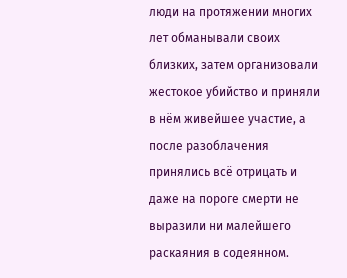люди на протяжении многих лет обманывали своих близких, затем организовали жестокое убийство и приняли в нём живейшее участие, а после разоблачения принялись всё отрицать и даже на пороге смерти не выразили ни малейшего раскаяния в содеянном.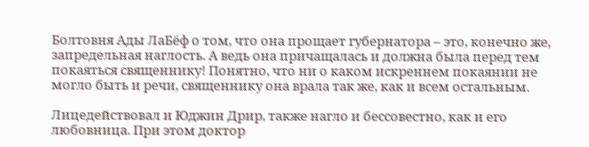Болтовня Ады ЛаБёф о том, что она прощает губернатора – это, конечно же, запредельная наглость. А ведь она причащалась и должна была перед тем покаяться священнику! Понятно, что ни о каком искреннем покаянии не могло быть и речи, священнику она врала так же, как и всем остальным.

Лицедействовал и Юджин Дрир, также нагло и бессовестно, как и его любовница. При этом доктор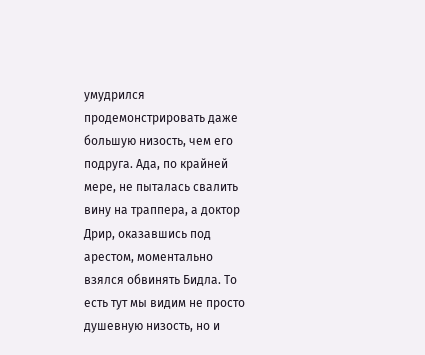умудрился продемонстрировать даже большую низость, чем его подруга. Ада, по крайней мере, не пыталась свалить вину на траппера, а доктор Дрир, оказавшись под арестом, моментально взялся обвинять Бидла. То есть тут мы видим не просто душевную низость, но и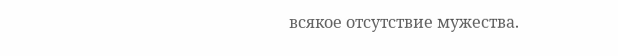всякое отсутствие мужества.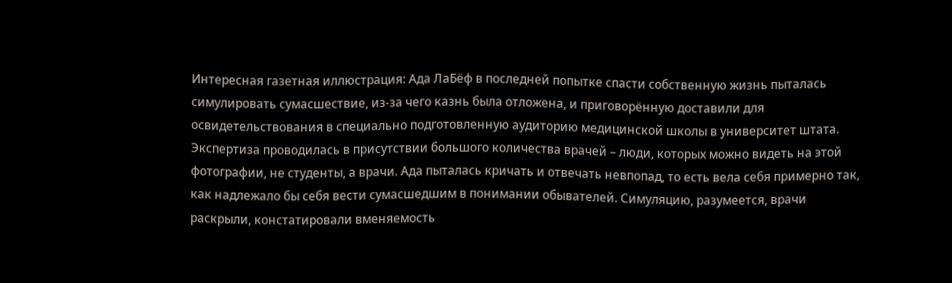Интересная газетная иллюстрация: Ада ЛаБёф в последней попытке спасти собственную жизнь пыталась симулировать сумасшествие, из-за чего казнь была отложена, и приговорённую доставили для освидетельствования в специально подготовленную аудиторию медицинской школы в университет штата. Экспертиза проводилась в присутствии большого количества врачей – люди, которых можно видеть на этой фотографии, не студенты, а врачи. Ада пыталась кричать и отвечать невпопад, то есть вела себя примерно так, как надлежало бы себя вести сумасшедшим в понимании обывателей. Симуляцию, разумеется, врачи раскрыли, констатировали вменяемость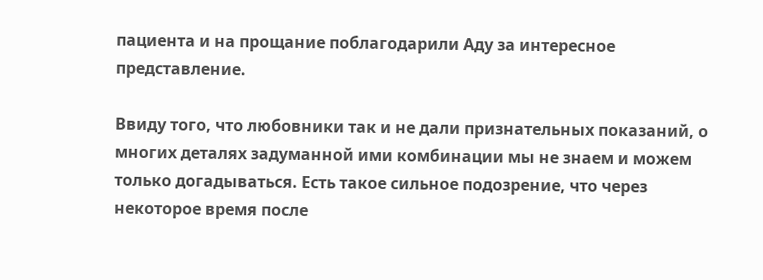пациента и на прощание поблагодарили Аду за интересное представление.

Ввиду того, что любовники так и не дали признательных показаний, о многих деталях задуманной ими комбинации мы не знаем и можем только догадываться. Есть такое сильное подозрение, что через некоторое время после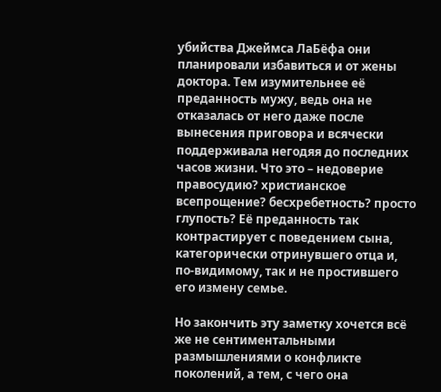убийства Джеймса ЛаБёфа они планировали избавиться и от жены доктора. Тем изумительнее её преданность мужу, ведь она не отказалась от него даже после вынесения приговора и всячески поддерживала негодяя до последних часов жизни. Что это – недоверие правосудию? христианское всепрощение? бесхребетность? просто глупость? Её преданность так контрастирует с поведением сына, категорически отринувшего отца и, по-видимому, так и не простившего его измену семье.

Но закончить эту заметку хочется всё же не сентиментальными размышлениями о конфликте поколений, а тем, с чего она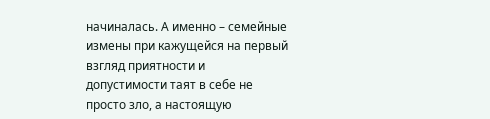начиналась. А именно – семейные измены при кажущейся на первый взгляд приятности и допустимости таят в себе не просто зло, а настоящую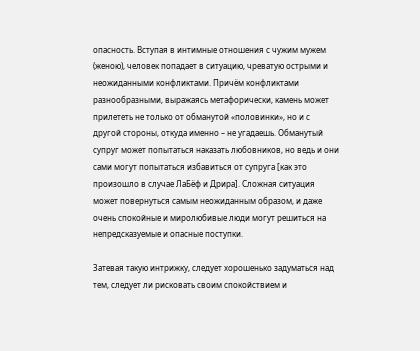опасность. Вступая в интимные отношения с чужим мужем (женою), человек попадает в ситуацию, чреватую острыми и неожиданными конфликтами. Причём конфликтами разнообразными, выражаясь метафорически, камень может прилететь не только от обманутой «половинки», но и с другой стороны, откуда именно – не угадаешь. Обманутый супруг может попытаться наказать любовников, но ведь и они сами могут попытаться избавиться от супруга [как это произошло в случае ЛаБёф и Дрира]. Сложная ситуация может повернуться самым неожиданным образом, и даже очень спокойные и миролюбивые люди могут решиться на непредсказуемые и опасные поступки.

Затевая такую интрижку, следует хорошенько задуматься над тем, следует ли рисковать своим спокойствием и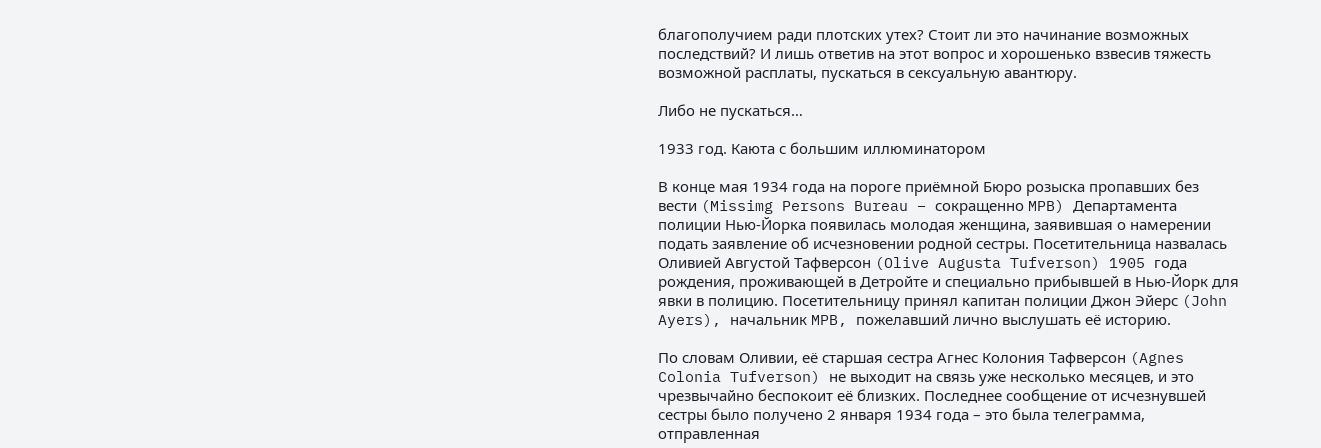благополучием ради плотских утех? Стоит ли это начинание возможных последствий? И лишь ответив на этот вопрос и хорошенько взвесив тяжесть возможной расплаты, пускаться в сексуальную авантюру.

Либо не пускаться…

1933 год. Каюта с большим иллюминатором

В конце мая 1934 года на пороге приёмной Бюро розыска пропавших без вести (Missimg Persons Bureau – сокращенно MPB) Департамента полиции Нью-Йорка появилась молодая женщина, заявившая о намерении подать заявление об исчезновении родной сестры. Посетительница назвалась Оливией Августой Тафверсон (Olive Augusta Tufverson) 1905 года рождения, проживающей в Детройте и специально прибывшей в Нью-Йорк для явки в полицию. Посетительницу принял капитан полиции Джон Эйерс (John Ayers), начальник MPB, пожелавший лично выслушать её историю.

По словам Оливии, её старшая сестра Агнес Колония Тафверсон (Agnes Colonia Tufverson) не выходит на связь уже несколько месяцев, и это чрезвычайно беспокоит её близких. Последнее сообщение от исчезнувшей сестры было получено 2 января 1934 года – это была телеграмма, отправленная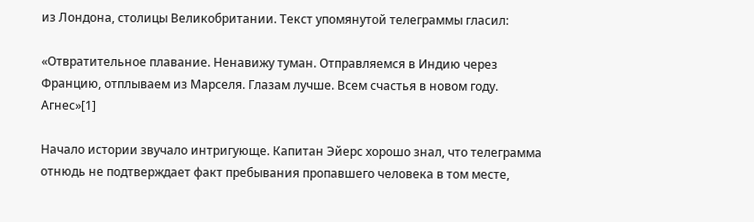из Лондона, столицы Великобритании. Текст упомянутой телеграммы гласил:

«Отвратительное плавание. Ненавижу туман. Отправляемся в Индию через Францию, отплываем из Марселя. Глазам лучше. Всем счастья в новом году. Агнес»[1]

Начало истории звучало интригующе. Капитан Эйерс хорошо знал, что телеграмма отнюдь не подтверждает факт пребывания пропавшего человека в том месте,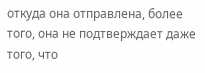откуда она отправлена, более того, она не подтверждает даже того, что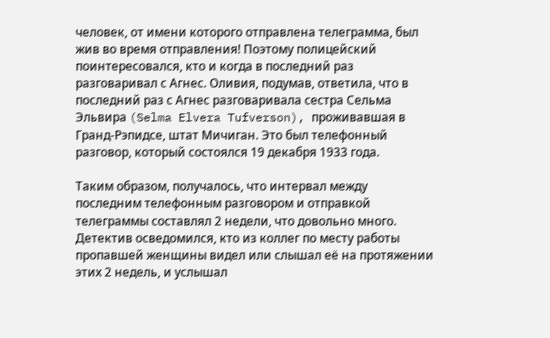человек, от имени которого отправлена телеграмма, был жив во время отправления! Поэтому полицейский поинтересовался, кто и когда в последний раз разговаривал с Агнес. Оливия, подумав, ответила, что в последний раз с Агнес разговаривала сестра Сельма Эльвира (Selma Elvera Tufverson), проживавшая в Гранд-Рэпидсе, штат Мичиган. Это был телефонный разговор, который состоялся 19 декабря 1933 года.

Таким образом, получалось, что интервал между последним телефонным разговором и отправкой телеграммы составлял 2 недели, что довольно много. Детектив осведомился, кто из коллег по месту работы пропавшей женщины видел или слышал её на протяжении этих 2 недель, и услышал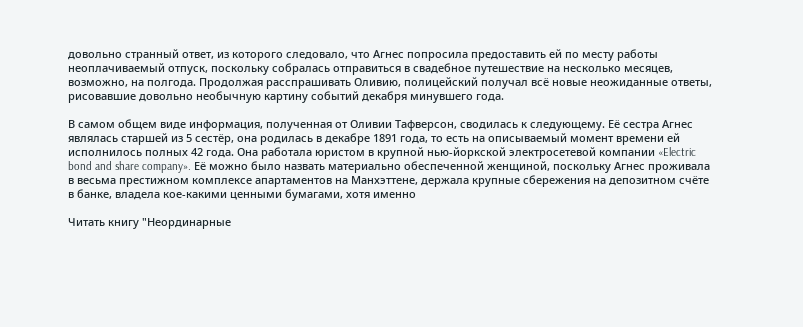довольно странный ответ, из которого следовало, что Агнес попросила предоставить ей по месту работы неоплачиваемый отпуск, поскольку собралась отправиться в свадебное путешествие на несколько месяцев, возможно, на полгода. Продолжая расспрашивать Оливию, полицейский получал всё новые неожиданные ответы, рисовавшие довольно необычную картину событий декабря минувшего года.

В самом общем виде информация, полученная от Оливии Тафверсон, сводилась к следующему. Её сестра Агнес являлась старшей из 5 сестёр, она родилась в декабре 1891 года, то есть на описываемый момент времени ей исполнилось полных 42 года. Она работала юристом в крупной нью-йоркской электросетевой компании «Electric bond and share company». Её можно было назвать материально обеспеченной женщиной, поскольку Агнес проживала в весьма престижном комплексе апартаментов на Манхэттене, держала крупные сбережения на депозитном счёте в банке, владела кое-какими ценными бумагами, хотя именно

Читать книгу "Неординарные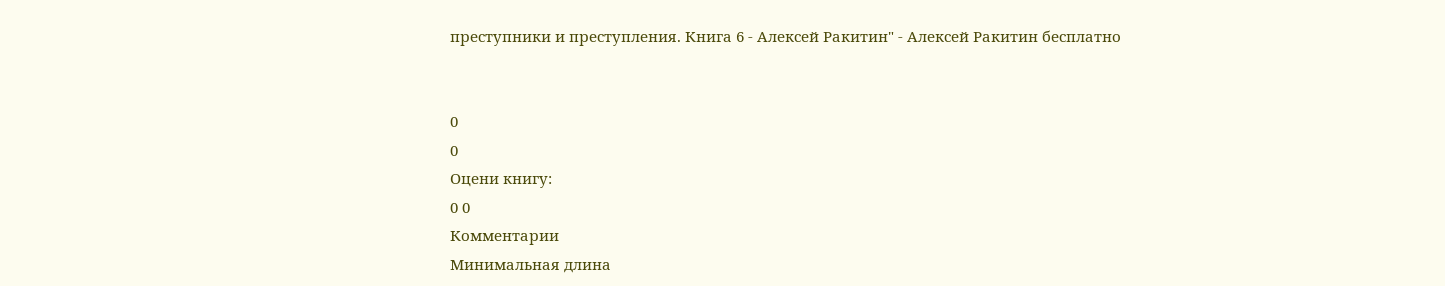преступники и преступления. Книга 6 - Алексей Ракитин" - Алексей Ракитин бесплатно


0
0
Оцени книгу:
0 0
Комментарии
Минимальная длина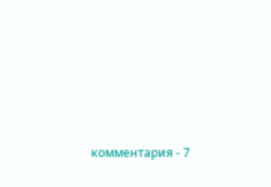комментария - 7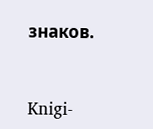знаков.


Knigi-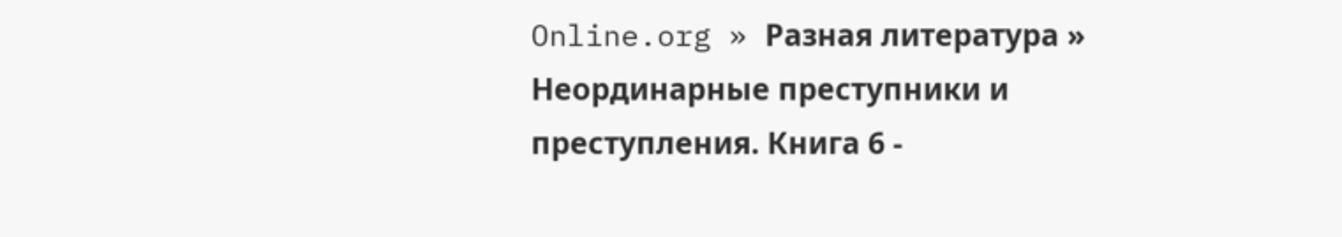Online.org » Разная литература » Неординарные преступники и преступления. Книга 6 -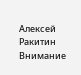Алексей Ракитин
Внимание